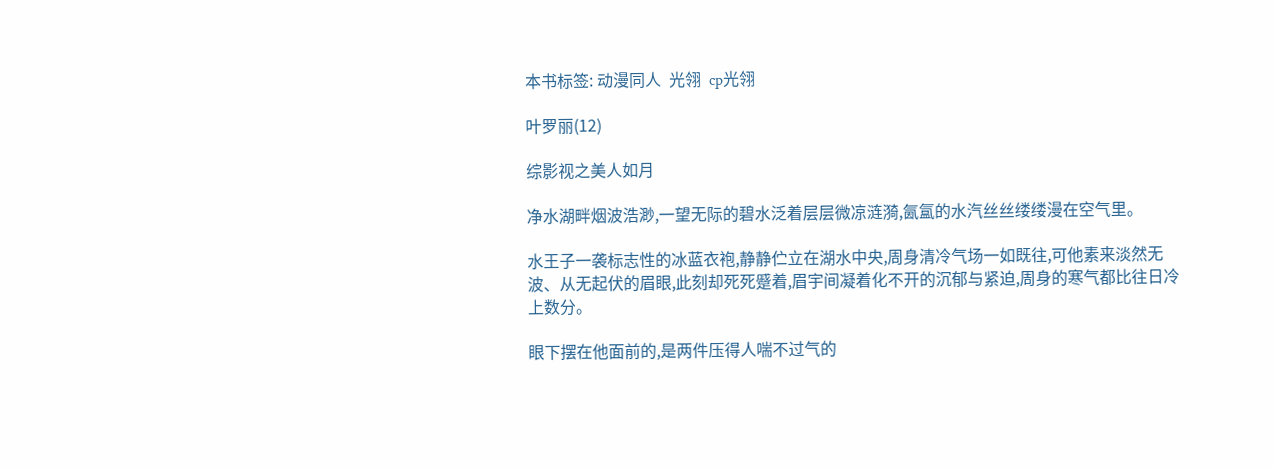本书标签: 动漫同人  光翎  cp光翎

叶罗丽(12)

综影视之美人如月

净水湖畔烟波浩渺,一望无际的碧水泛着层层微凉涟漪,氤氲的水汽丝丝缕缕漫在空气里。

水王子一袭标志性的冰蓝衣袍,静静伫立在湖水中央,周身清冷气场一如既往,可他素来淡然无波、从无起伏的眉眼,此刻却死死蹙着,眉宇间凝着化不开的沉郁与紧迫,周身的寒气都比往日冷上数分。

眼下摆在他面前的,是两件压得人喘不过气的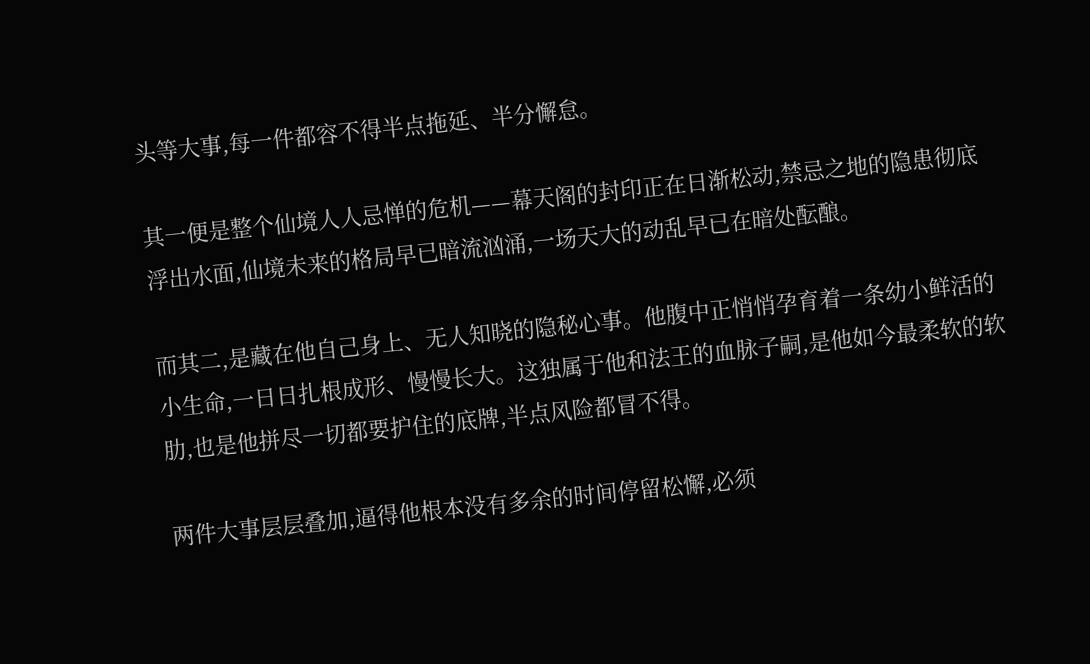头等大事,每一件都容不得半点拖延、半分懈怠。

其一便是整个仙境人人忌惮的危机——幕天阁的封印正在日渐松动,禁忌之地的隐患彻底浮出水面,仙境未来的格局早已暗流汹涌,一场天大的动乱早已在暗处酝酿。

而其二,是藏在他自己身上、无人知晓的隐秘心事。他腹中正悄悄孕育着一条幼小鲜活的小生命,一日日扎根成形、慢慢长大。这独属于他和法王的血脉子嗣,是他如今最柔软的软肋,也是他拼尽一切都要护住的底牌,半点风险都冒不得。

两件大事层层叠加,逼得他根本没有多余的时间停留松懈,必须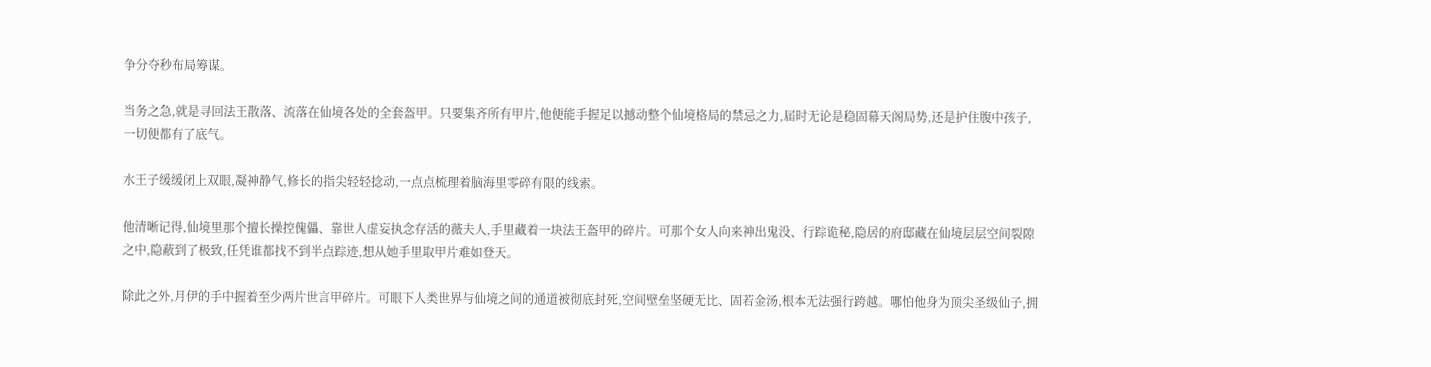争分夺秒布局筹谋。

当务之急,就是寻回法王散落、流落在仙境各处的全套盔甲。只要集齐所有甲片,他便能手握足以撼动整个仙境格局的禁忌之力,届时无论是稳固幕天阁局势,还是护住腹中孩子,一切便都有了底气。

水王子缓缓闭上双眼,凝神静气,修长的指尖轻轻捻动,一点点梳理着脑海里零碎有限的线索。

他清晰记得,仙境里那个擅长操控傀儡、靠世人虚妄执念存活的薇夫人,手里藏着一块法王盔甲的碎片。可那个女人向来神出鬼没、行踪诡秘,隐居的府邸藏在仙境层层空间裂隙之中,隐蔽到了极致,任凭谁都找不到半点踪迹,想从她手里取甲片难如登天。

除此之外,月伊的手中握着至少两片世言甲碎片。可眼下人类世界与仙境之间的通道被彻底封死,空间壁垒坚硬无比、固若金汤,根本无法强行跨越。哪怕他身为顶尖圣级仙子,拥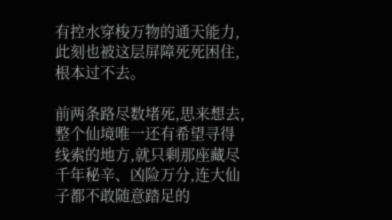有控水穿梭万物的通天能力,此刻也被这层屏障死死困住,根本过不去。

前两条路尽数堵死,思来想去,整个仙境唯一还有希望寻得线索的地方,就只剩那座藏尽千年秘辛、凶险万分,连大仙子都不敢随意踏足的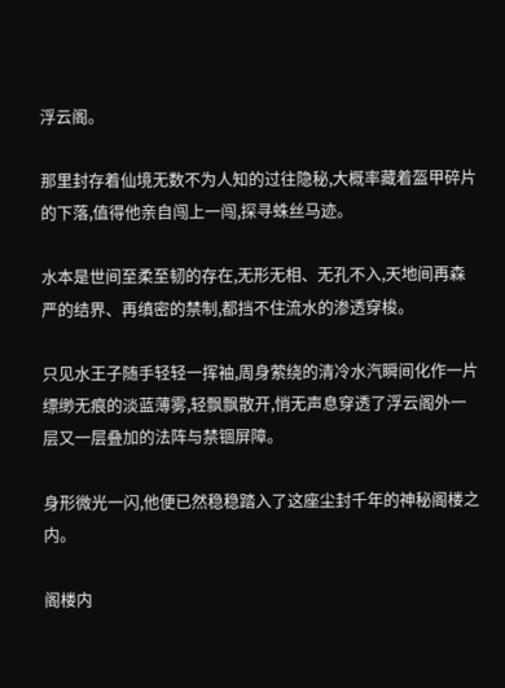浮云阁。

那里封存着仙境无数不为人知的过往隐秘,大概率藏着盔甲碎片的下落,值得他亲自闯上一闯,探寻蛛丝马迹。

水本是世间至柔至韧的存在,无形无相、无孔不入,天地间再森严的结界、再缜密的禁制,都挡不住流水的渗透穿梭。

只见水王子随手轻轻一挥袖,周身萦绕的清冷水汽瞬间化作一片缥缈无痕的淡蓝薄雾,轻飘飘散开,悄无声息穿透了浮云阁外一层又一层叠加的法阵与禁锢屏障。

身形微光一闪,他便已然稳稳踏入了这座尘封千年的神秘阁楼之内。

阁楼内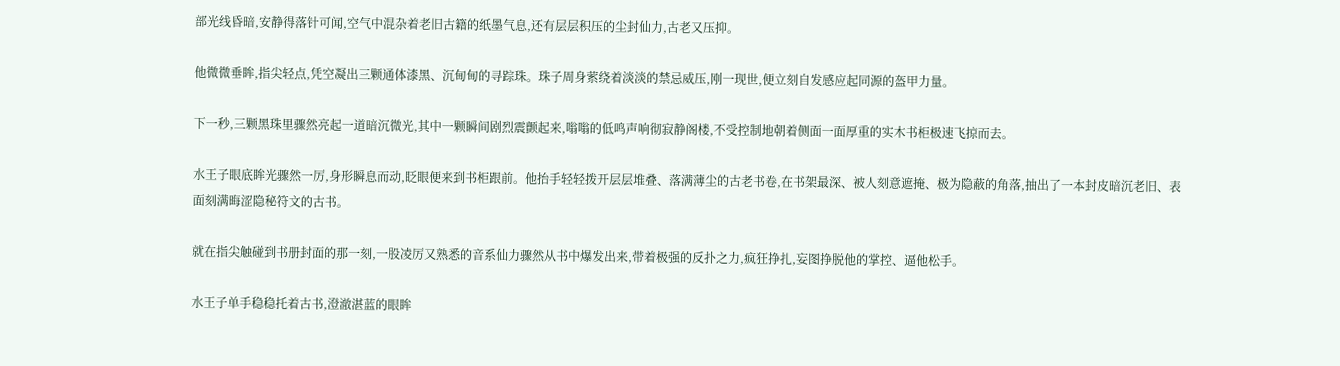部光线昏暗,安静得落针可闻,空气中混杂着老旧古籍的纸墨气息,还有层层积压的尘封仙力,古老又压抑。

他微微垂眸,指尖轻点,凭空凝出三颗通体漆黑、沉甸甸的寻踪珠。珠子周身萦绕着淡淡的禁忌威压,刚一现世,便立刻自发感应起同源的盔甲力量。

下一秒,三颗黑珠里骤然亮起一道暗沉微光,其中一颗瞬间剧烈震颤起来,嗡嗡的低鸣声响彻寂静阁楼,不受控制地朝着侧面一面厚重的实木书柜极速飞掠而去。

水王子眼底眸光骤然一厉,身形瞬息而动,眨眼便来到书柜跟前。他抬手轻轻拨开层层堆叠、落满薄尘的古老书卷,在书架最深、被人刻意遮掩、极为隐蔽的角落,抽出了一本封皮暗沉老旧、表面刻满晦涩隐秘符文的古书。

就在指尖触碰到书册封面的那一刻,一股凌厉又熟悉的音系仙力骤然从书中爆发出来,带着极强的反扑之力,疯狂挣扎,妄图挣脱他的掌控、逼他松手。

水王子单手稳稳托着古书,澄澈湛蓝的眼眸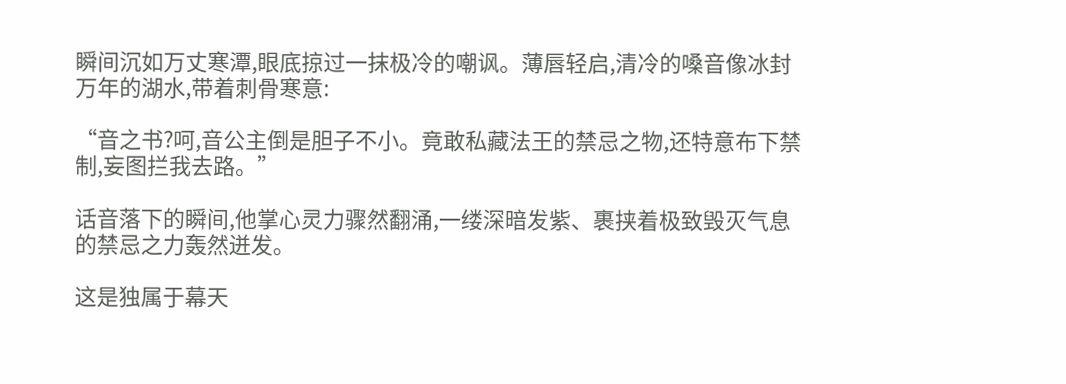瞬间沉如万丈寒潭,眼底掠过一抹极冷的嘲讽。薄唇轻启,清冷的嗓音像冰封万年的湖水,带着刺骨寒意:

“音之书?呵,音公主倒是胆子不小。竟敢私藏法王的禁忌之物,还特意布下禁制,妄图拦我去路。”

话音落下的瞬间,他掌心灵力骤然翻涌,一缕深暗发紫、裹挟着极致毁灭气息的禁忌之力轰然迸发。

这是独属于幕天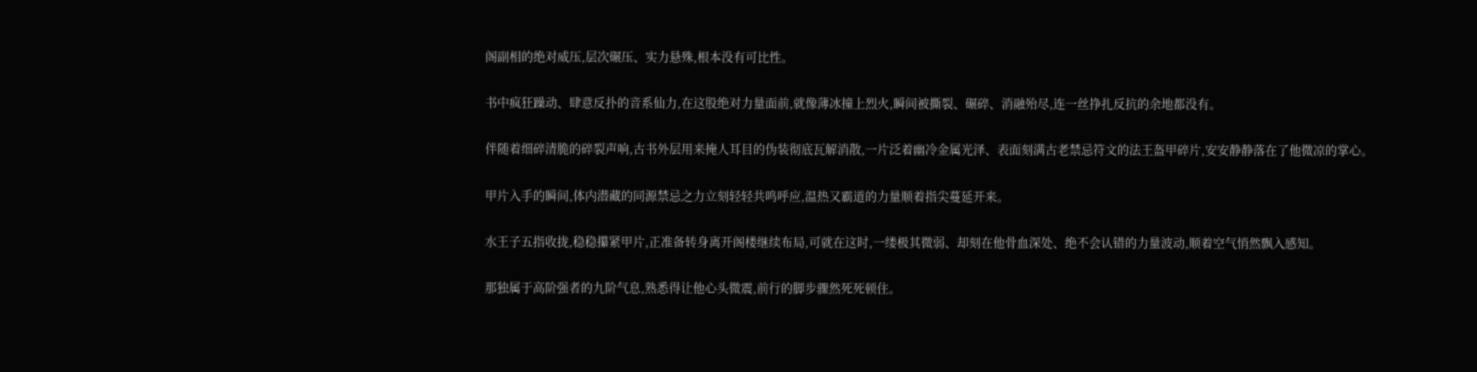阁副相的绝对威压,层次碾压、实力悬殊,根本没有可比性。

书中疯狂躁动、肆意反扑的音系仙力,在这股绝对力量面前,就像薄冰撞上烈火,瞬间被撕裂、碾碎、消融殆尽,连一丝挣扎反抗的余地都没有。

伴随着细碎清脆的碎裂声响,古书外层用来掩人耳目的伪装彻底瓦解消散,一片泛着幽冷金属光泽、表面刻满古老禁忌符文的法王盔甲碎片,安安静静落在了他微凉的掌心。

甲片入手的瞬间,体内潜藏的同源禁忌之力立刻轻轻共鸣呼应,温热又霸道的力量顺着指尖蔓延开来。

水王子五指收拢,稳稳攥紧甲片,正准备转身离开阁楼继续布局,可就在这时,一缕极其微弱、却刻在他骨血深处、绝不会认错的力量波动,顺着空气悄然飘入感知。

那独属于高阶强者的九阶气息,熟悉得让他心头微震,前行的脚步骤然死死顿住。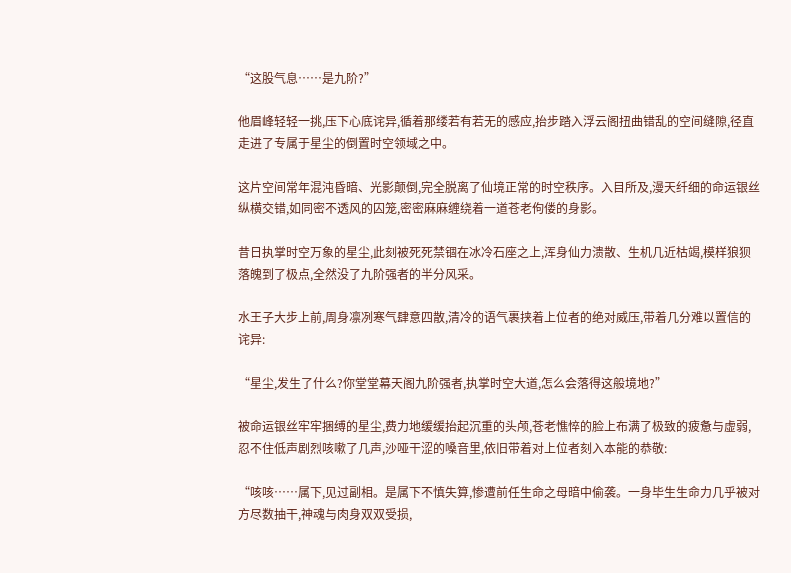“这股气息……是九阶?”

他眉峰轻轻一挑,压下心底诧异,循着那缕若有若无的感应,抬步踏入浮云阁扭曲错乱的空间缝隙,径直走进了专属于星尘的倒置时空领域之中。

这片空间常年混沌昏暗、光影颠倒,完全脱离了仙境正常的时空秩序。入目所及,漫天纤细的命运银丝纵横交错,如同密不透风的囚笼,密密麻麻缠绕着一道苍老佝偻的身影。

昔日执掌时空万象的星尘,此刻被死死禁锢在冰冷石座之上,浑身仙力溃散、生机几近枯竭,模样狼狈落魄到了极点,全然没了九阶强者的半分风采。

水王子大步上前,周身凛冽寒气肆意四散,清冷的语气裹挟着上位者的绝对威压,带着几分难以置信的诧异:

“星尘,发生了什么?你堂堂幕天阁九阶强者,执掌时空大道,怎么会落得这般境地?”

被命运银丝牢牢捆缚的星尘,费力地缓缓抬起沉重的头颅,苍老憔悴的脸上布满了极致的疲惫与虚弱,忍不住低声剧烈咳嗽了几声,沙哑干涩的嗓音里,依旧带着对上位者刻入本能的恭敬:

“咳咳……属下,见过副相。是属下不慎失算,惨遭前任生命之母暗中偷袭。一身毕生生命力几乎被对方尽数抽干,神魂与肉身双双受损,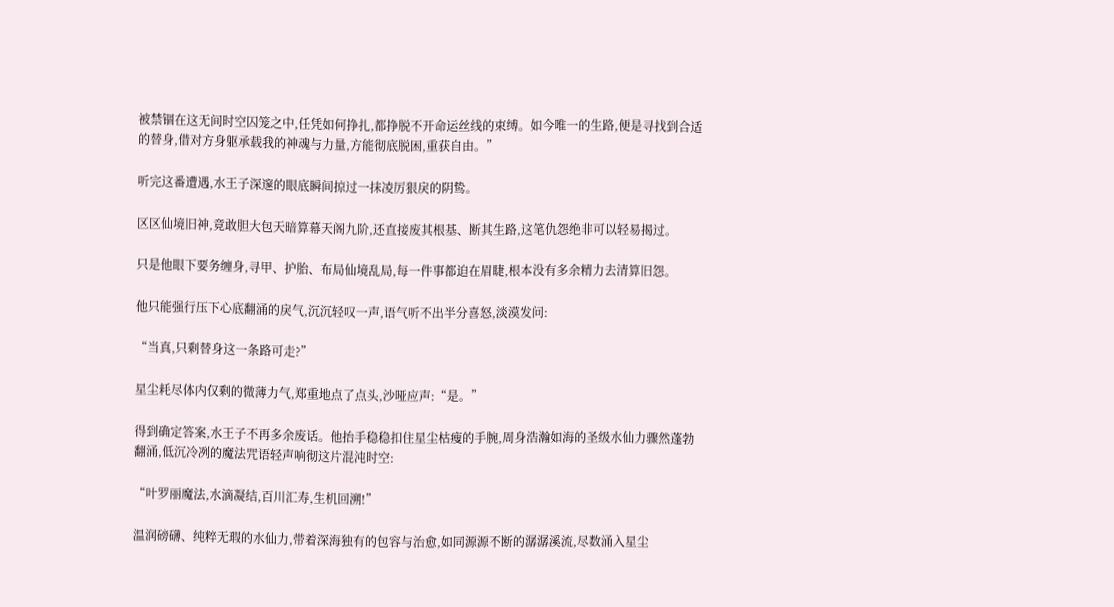被禁锢在这无间时空囚笼之中,任凭如何挣扎,都挣脱不开命运丝线的束缚。如今唯一的生路,便是寻找到合适的替身,借对方身躯承载我的神魂与力量,方能彻底脱困,重获自由。”

听完这番遭遇,水王子深邃的眼底瞬间掠过一抹凌厉狠戾的阴鸷。

区区仙境旧神,竟敢胆大包天暗算幕天阁九阶,还直接废其根基、断其生路,这笔仇怨绝非可以轻易揭过。

只是他眼下要务缠身,寻甲、护胎、布局仙境乱局,每一件事都迫在眉睫,根本没有多余精力去清算旧怨。

他只能强行压下心底翻涌的戾气,沉沉轻叹一声,语气听不出半分喜怒,淡漠发问:

“当真,只剩替身这一条路可走?”

星尘耗尽体内仅剩的微薄力气,郑重地点了点头,沙哑应声:“是。”

得到确定答案,水王子不再多余废话。他抬手稳稳扣住星尘枯瘦的手腕,周身浩瀚如海的圣级水仙力骤然蓬勃翻涌,低沉冷冽的魔法咒语轻声响彻这片混沌时空:

“叶罗丽魔法,水滴凝结,百川汇寿,生机回溯!”

温润磅礴、纯粹无瑕的水仙力,带着深海独有的包容与治愈,如同源源不断的潺潺溪流,尽数涌入星尘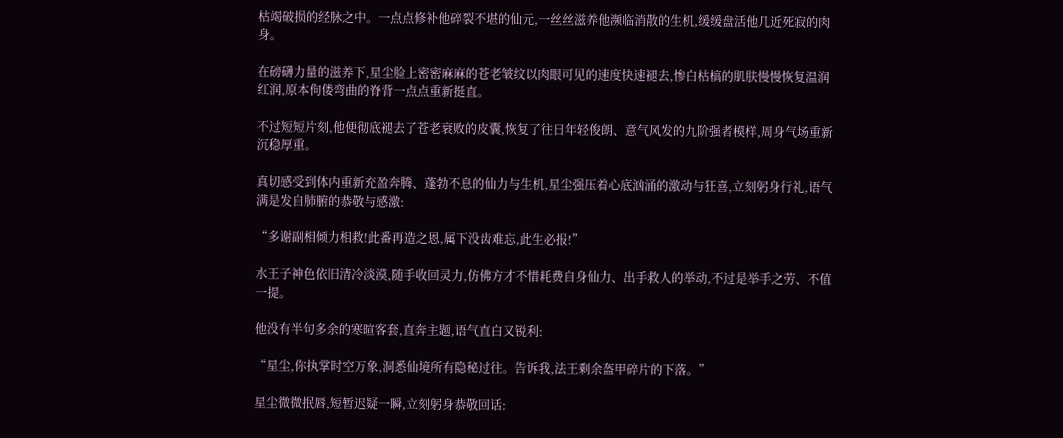枯竭破损的经脉之中。一点点修补他碎裂不堪的仙元,一丝丝滋养他濒临消散的生机,缓缓盘活他几近死寂的肉身。

在磅礴力量的滋养下,星尘脸上密密麻麻的苍老皱纹以肉眼可见的速度快速褪去,惨白枯槁的肌肤慢慢恢复温润红润,原本佝偻弯曲的脊背一点点重新挺直。

不过短短片刻,他便彻底褪去了苍老衰败的皮囊,恢复了往日年轻俊朗、意气风发的九阶强者模样,周身气场重新沉稳厚重。

真切感受到体内重新充盈奔腾、蓬勃不息的仙力与生机,星尘强压着心底汹涌的激动与狂喜,立刻躬身行礼,语气满是发自肺腑的恭敬与感激:

“多谢副相倾力相救!此番再造之恩,属下没齿难忘,此生必报!”

水王子神色依旧清冷淡漠,随手收回灵力,仿佛方才不惜耗费自身仙力、出手救人的举动,不过是举手之劳、不值一提。

他没有半句多余的寒暄客套,直奔主题,语气直白又锐利:

“星尘,你执掌时空万象,洞悉仙境所有隐秘过往。告诉我,法王剩余盔甲碎片的下落。”

星尘微微抿唇,短暂迟疑一瞬,立刻躬身恭敬回话: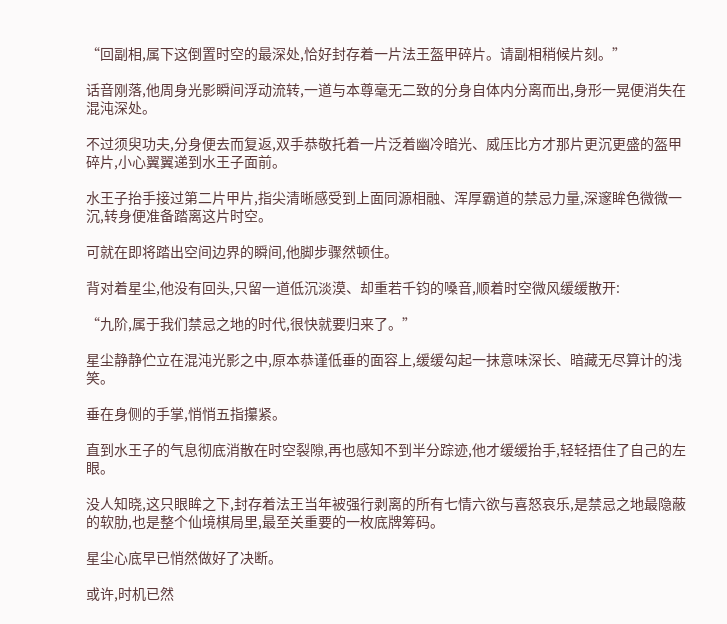“回副相,属下这倒置时空的最深处,恰好封存着一片法王盔甲碎片。请副相稍候片刻。”

话音刚落,他周身光影瞬间浮动流转,一道与本尊毫无二致的分身自体内分离而出,身形一晃便消失在混沌深处。

不过须臾功夫,分身便去而复返,双手恭敬托着一片泛着幽冷暗光、威压比方才那片更沉更盛的盔甲碎片,小心翼翼递到水王子面前。

水王子抬手接过第二片甲片,指尖清晰感受到上面同源相融、浑厚霸道的禁忌力量,深邃眸色微微一沉,转身便准备踏离这片时空。

可就在即将踏出空间边界的瞬间,他脚步骤然顿住。

背对着星尘,他没有回头,只留一道低沉淡漠、却重若千钧的嗓音,顺着时空微风缓缓散开:

“九阶,属于我们禁忌之地的时代,很快就要归来了。”

星尘静静伫立在混沌光影之中,原本恭谨低垂的面容上,缓缓勾起一抹意味深长、暗藏无尽算计的浅笑。

垂在身侧的手掌,悄悄五指攥紧。

直到水王子的气息彻底消散在时空裂隙,再也感知不到半分踪迹,他才缓缓抬手,轻轻捂住了自己的左眼。

没人知晓,这只眼眸之下,封存着法王当年被强行剥离的所有七情六欲与喜怒哀乐,是禁忌之地最隐蔽的软肋,也是整个仙境棋局里,最至关重要的一枚底牌筹码。

星尘心底早已悄然做好了决断。

或许,时机已然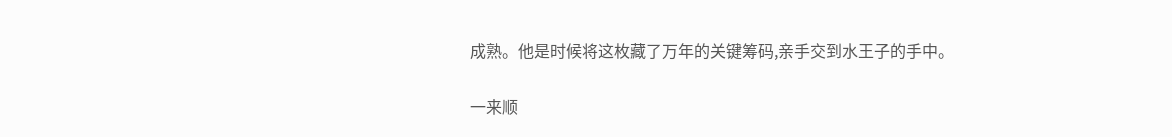成熟。他是时候将这枚藏了万年的关键筹码,亲手交到水王子的手中。

一来顺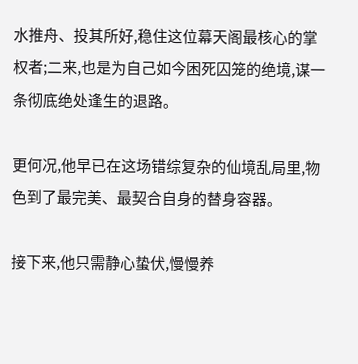水推舟、投其所好,稳住这位幕天阁最核心的掌权者;二来,也是为自己如今困死囚笼的绝境,谋一条彻底绝处逢生的退路。

更何况,他早已在这场错综复杂的仙境乱局里,物色到了最完美、最契合自身的替身容器。

接下来,他只需静心蛰伏,慢慢养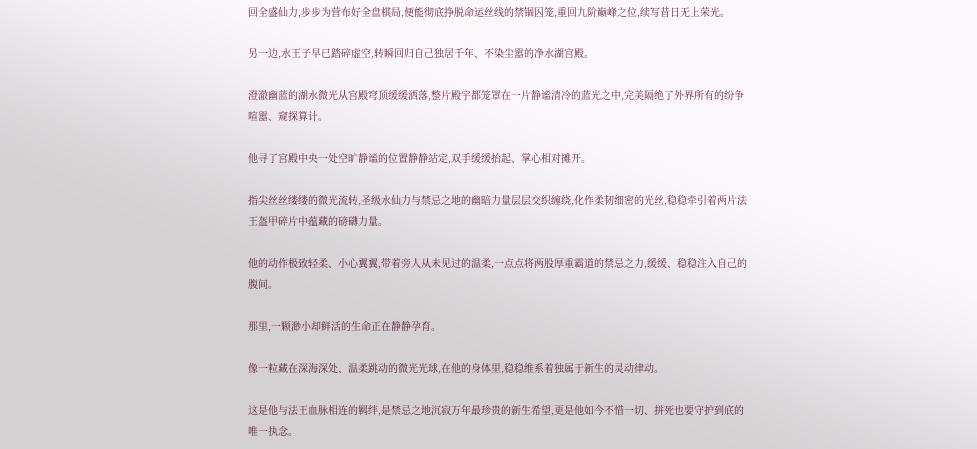回全盛仙力,步步为营布好全盘棋局,便能彻底挣脱命运丝线的禁锢囚笼,重回九阶巅峰之位,续写昔日无上荣光。

另一边,水王子早已踏碎虚空,转瞬回归自己独居千年、不染尘嚣的净水湖宫殿。

澄澈幽蓝的湖水微光从宫殿穹顶缓缓洒落,整片殿宇都笼罩在一片静谧清冷的蓝光之中,完美隔绝了外界所有的纷争喧嚣、窥探算计。

他寻了宫殿中央一处空旷静谧的位置静静站定,双手缓缓抬起、掌心相对摊开。

指尖丝丝缕缕的微光流转,圣级水仙力与禁忌之地的幽暗力量层层交织缠绕,化作柔韧细密的光丝,稳稳牵引着两片法王盔甲碎片中蕴藏的磅礴力量。

他的动作极致轻柔、小心翼翼,带着旁人从未见过的温柔,一点点将两股厚重霸道的禁忌之力,缓缓、稳稳注入自己的腹间。

那里,一颗渺小却鲜活的生命正在静静孕育。

像一粒藏在深海深处、温柔跳动的微光光球,在他的身体里,稳稳维系着独属于新生的灵动律动。

这是他与法王血脉相连的羁绊,是禁忌之地沉寂万年最珍贵的新生希望,更是他如今不惜一切、拼死也要守护到底的唯一执念。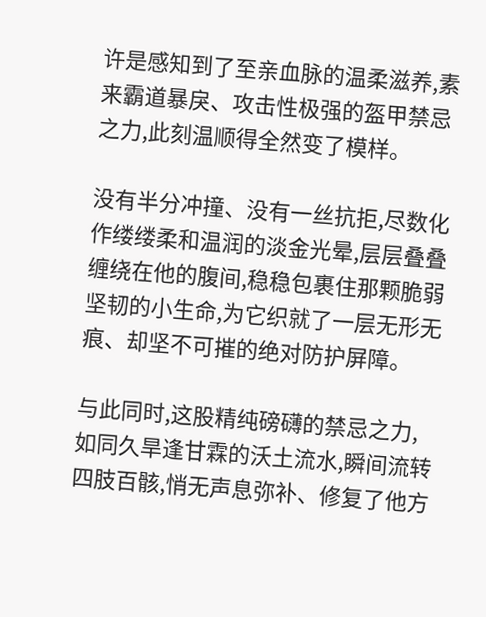许是感知到了至亲血脉的温柔滋养,素来霸道暴戾、攻击性极强的盔甲禁忌之力,此刻温顺得全然变了模样。

没有半分冲撞、没有一丝抗拒,尽数化作缕缕柔和温润的淡金光晕,层层叠叠缠绕在他的腹间,稳稳包裹住那颗脆弱坚韧的小生命,为它织就了一层无形无痕、却坚不可摧的绝对防护屏障。

与此同时,这股精纯磅礴的禁忌之力,如同久旱逢甘霖的沃土流水,瞬间流转四肢百骸,悄无声息弥补、修复了他方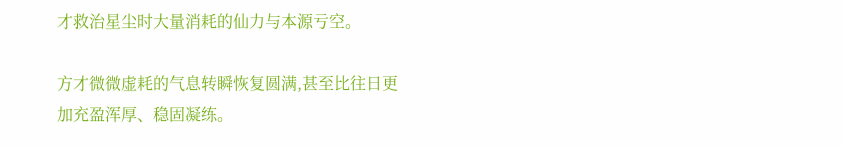才救治星尘时大量消耗的仙力与本源亏空。

方才微微虚耗的气息转瞬恢复圆满,甚至比往日更加充盈浑厚、稳固凝练。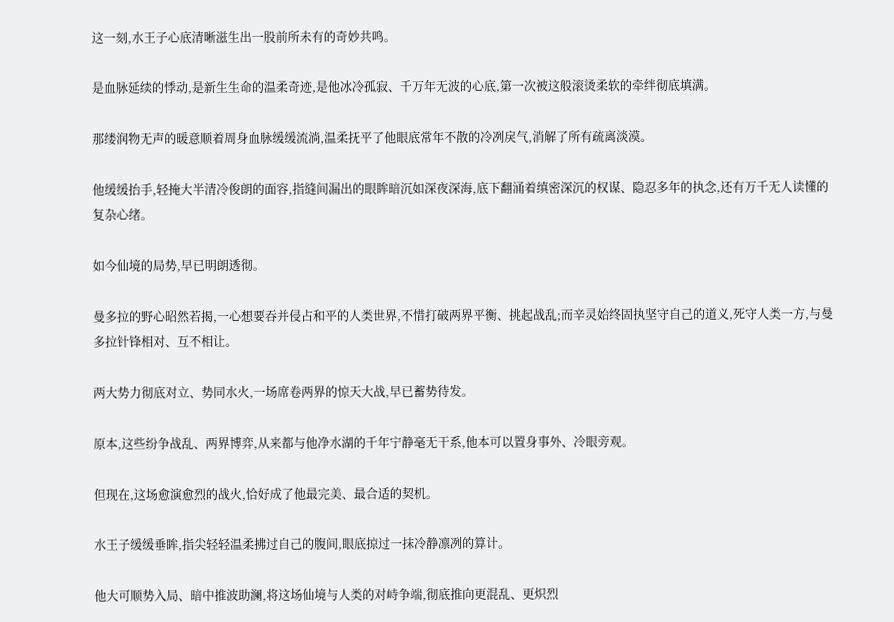这一刻,水王子心底清晰滋生出一股前所未有的奇妙共鸣。

是血脉延续的悸动,是新生生命的温柔奇迹,是他冰冷孤寂、千万年无波的心底,第一次被这般滚烫柔软的牵绊彻底填满。

那缕润物无声的暖意顺着周身血脉缓缓流淌,温柔抚平了他眼底常年不散的冷冽戾气,消解了所有疏离淡漠。

他缓缓抬手,轻掩大半清冷俊朗的面容,指缝间漏出的眼眸暗沉如深夜深海,底下翻涌着缜密深沉的权谋、隐忍多年的执念,还有万千无人读懂的复杂心绪。

如今仙境的局势,早已明朗透彻。

曼多拉的野心昭然若揭,一心想要吞并侵占和平的人类世界,不惜打破两界平衡、挑起战乱;而辛灵始终固执坚守自己的道义,死守人类一方,与曼多拉针锋相对、互不相让。

两大势力彻底对立、势同水火,一场席卷两界的惊天大战,早已蓄势待发。

原本,这些纷争战乱、两界博弈,从来都与他净水湖的千年宁静毫无干系,他本可以置身事外、冷眼旁观。

但现在,这场愈演愈烈的战火,恰好成了他最完美、最合适的契机。

水王子缓缓垂眸,指尖轻轻温柔拂过自己的腹间,眼底掠过一抹冷静凛冽的算计。

他大可顺势入局、暗中推波助澜,将这场仙境与人类的对峙争端,彻底推向更混乱、更炽烈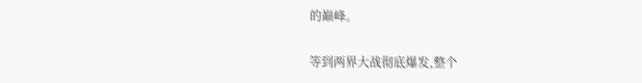的巅峰。

等到两界大战彻底爆发,整个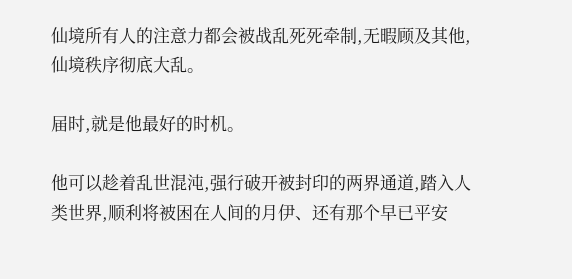仙境所有人的注意力都会被战乱死死牵制,无暇顾及其他,仙境秩序彻底大乱。

届时,就是他最好的时机。

他可以趁着乱世混沌,强行破开被封印的两界通道,踏入人类世界,顺利将被困在人间的月伊、还有那个早已平安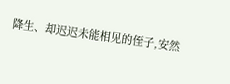降生、却迟迟未能相见的侄子,安然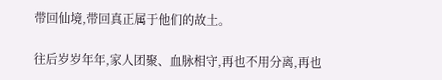带回仙境,带回真正属于他们的故土。

往后岁岁年年,家人团聚、血脉相守,再也不用分离,再也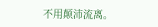不用颠沛流离。